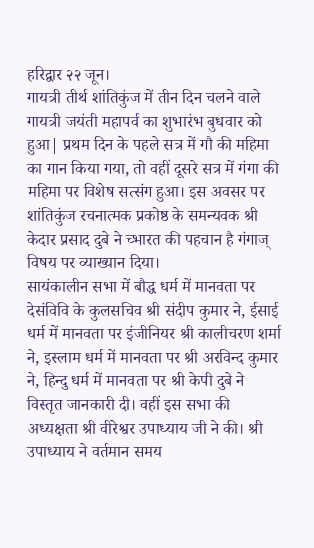हरिद्वार २२ जून।
गायत्री तीर्थ शांतिकुंज में तीन दिन चलने वाले गायत्री जयंती महापर्व का शुभारंभ बुधवार को हुआ| प्रथम दिन के पहले सत्र में गौ की महिमा का गान किया गया, तो वहीं दूसरे सत्र में गंगा की महिमा पर विशेष सत्संग हुआ। इस अवसर पर शांतिकुंज रचनात्मक प्रकोष्ठ के समन्यवक श्री केदार प्रसाद दुबे ने च्भारत की पहचान है गंगाज् विषय पर व्याख्यान दिया।
सायंकालीन सभा में बौद्ध धर्म में मानवता पर देसंविवि के कुलसचिव श्री संदीप कुमार ने, ईसाई धर्म में मानवता पर इंजीनियर श्री कालीचरण शर्मा ने, इस्लाम धर्म में मानवता पर श्री अरविन्द कुमार ने, हिन्दु धर्म में मानवता पर श्री केपी दुबे ने विस्तृत जानकारी दी। वहीं इस सभा की अध्यक्षता श्री वीरेश्वर उपाध्याय जी ने की। श्री उपाध्याय ने वर्तमान समय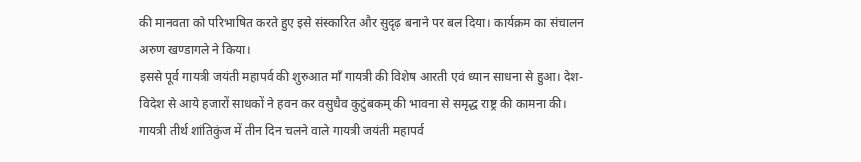की मानवता को परिभाषित करते हुए इसे संस्कारित और सुदृढ़ बनाने पर बल दिया। कार्यक्रम का संचालन अरुण खण्डागले ने किया।
इससे पूर्व गायत्री जयंती महापर्व की शुरुआत माँ गायत्री की विशेष आरती एवं ध्यान साधना से हुआ। देश-विदेश से आये हजारों साधकों ने हवन कर वसुधैव कुटुंबकम् की भावना से समृद्ध राष्ट्र की कामना की।
गायत्री तीर्थ शांतिकुंज में तीन दिन चलने वाले गायत्री जयंती महापर्व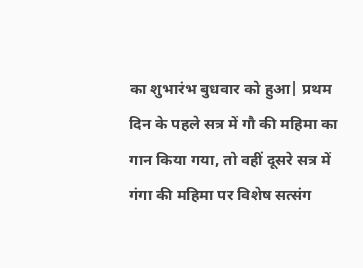का शुभारंभ बुधवार को हुआ| प्रथम दिन के पहले सत्र में गौ की महिमा का गान किया गया, तो वहीं दूसरे सत्र में गंगा की महिमा पर विशेष सत्संग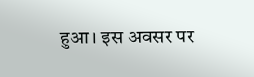हुआ। इस अवसर पर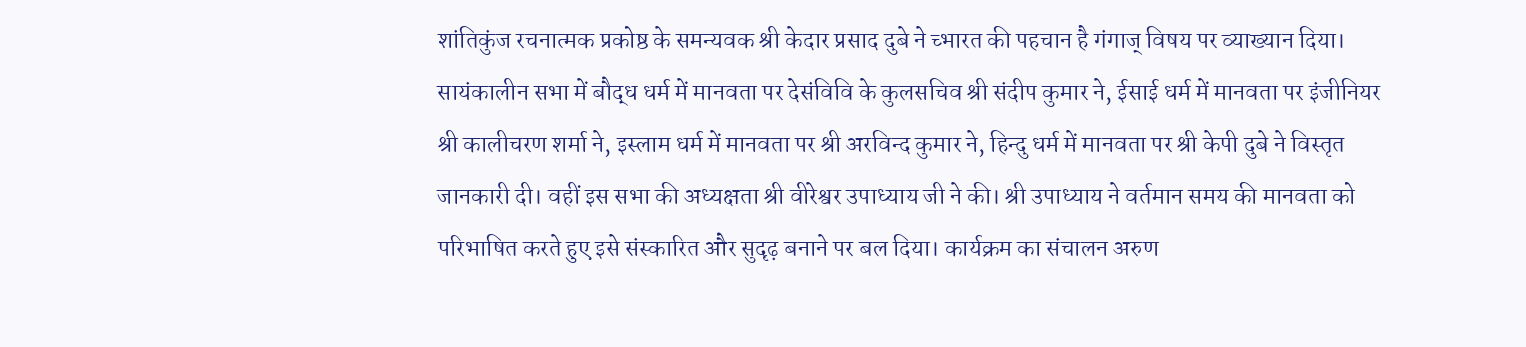शांतिकुंज रचनात्मक प्रकोष्ठ के समन्यवक श्री केदार प्रसाद दुबे ने च्भारत की पहचान है गंगाज् विषय पर व्याख्यान दिया।
सायंकालीन सभा में बौद्ध धर्म में मानवता पर देसंविवि के कुलसचिव श्री संदीप कुमार ने, ईसाई धर्म में मानवता पर इंजीनियर श्री कालीचरण शर्मा ने, इस्लाम धर्म में मानवता पर श्री अरविन्द कुमार ने, हिन्दु धर्म में मानवता पर श्री केपी दुबे ने विस्तृत जानकारी दी। वहीं इस सभा की अध्यक्षता श्री वीरेश्वर उपाध्याय जी ने की। श्री उपाध्याय ने वर्तमान समय की मानवता को परिभाषित करते हुए इसे संस्कारित और सुदृढ़ बनाने पर बल दिया। कार्यक्रम का संचालन अरुण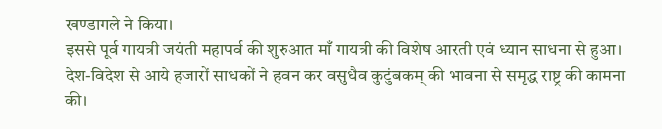खण्डागले ने किया।
इससे पूर्व गायत्री जयंती महापर्व की शुरुआत माँ गायत्री की विशेष आरती एवं ध्यान साधना से हुआ। देश-विदेश से आये हजारों साधकों ने हवन कर वसुधैव कुटुंबकम् की भावना से समृद्ध राष्ट्र की कामना की।